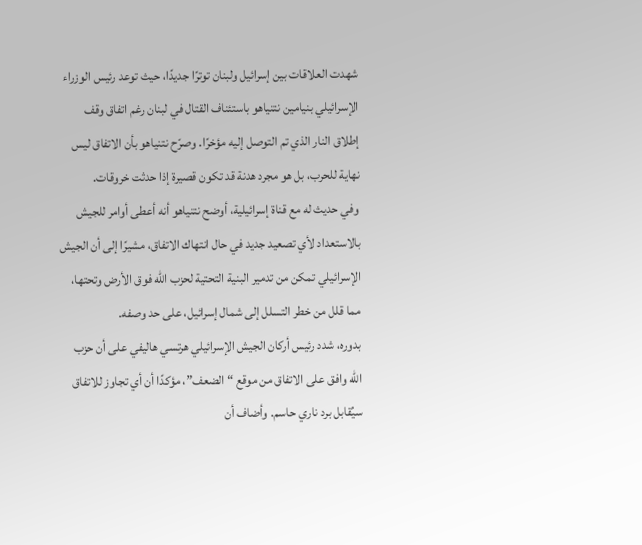شهدت العلاقات بين إسرائيل ولبنان توترًا جديدًا، حيث توعد رئيس الوزراء الإسرائيلي بنيامين نتنياهو باستئناف القتال في لبنان رغم اتفاق وقف إطلاق النار الذي تم التوصل إليه مؤخرًا. وصرّح نتنياهو بأن الاتفاق ليس نهاية للحرب، بل هو مجرد هدنة قد تكون قصيرة إذا حدثت خروقات.
وفي حديث له مع قناة إسرائيلية، أوضح نتنياهو أنه أعطى أوامر للجيش بالاستعداد لأي تصعيد جديد في حال انتهاك الاتفاق، مشيرًا إلى أن الجيش الإسرائيلي تمكن من تدمير البنية التحتية لحزب الله فوق الأرض وتحتها، مما قلل من خطر التسلل إلى شمال إسرائيل، على حد وصفه.
بدوره، شدد رئيس أركان الجيش الإسرائيلي هرتسي هاليفي على أن حزب الله وافق على الاتفاق من موقع “الضعف”، مؤكدًا أن أي تجاوز للاتفاق سيُقابل برد ناري حاسم. وأضاف أن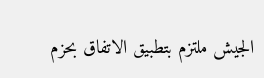الجيش ملتزم بتطبيق الاتفاق بحزم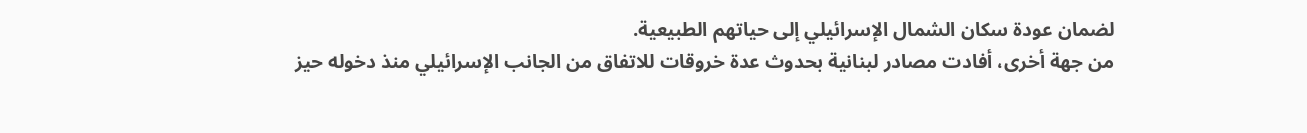لضمان عودة سكان الشمال الإسرائيلي إلى حياتهم الطبيعية.
من جهة أخرى، أفادت مصادر لبنانية بحدوث عدة خروقات للاتفاق من الجانب الإسرائيلي منذ دخوله حيز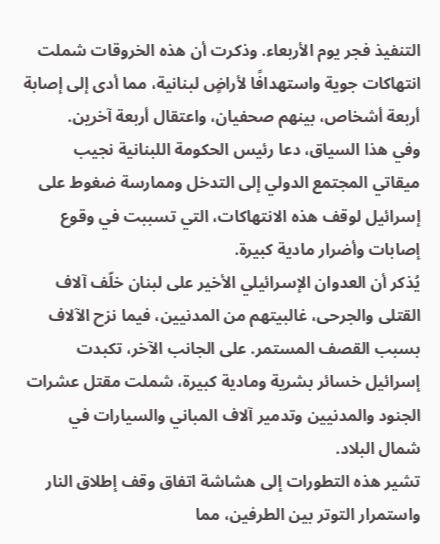التنفيذ فجر يوم الأربعاء. وذكرت أن هذه الخروقات شملت انتهاكات جوية واستهدافًا لأراضٍ لبنانية، مما أدى إلى إصابة أربعة أشخاص، بينهم صحفيان، واعتقال أربعة آخرين.
وفي هذا السياق، دعا رئيس الحكومة اللبنانية نجيب ميقاتي المجتمع الدولي إلى التدخل وممارسة ضغوط على إسرائيل لوقف هذه الانتهاكات، التي تسببت في وقوع إصابات وأضرار مادية كبيرة.
يُذكر أن العدوان الإسرائيلي الأخير على لبنان خلّف آلاف القتلى والجرحى، غالبيتهم من المدنيين، فيما نزح الآلاف بسبب القصف المستمر. على الجانب الآخر، تكبدت إسرائيل خسائر بشرية ومادية كبيرة، شملت مقتل عشرات الجنود والمدنيين وتدمير آلاف المباني والسيارات في شمال البلاد.
تشير هذه التطورات إلى هشاشة اتفاق وقف إطلاق النار واستمرار التوتر بين الطرفين، مما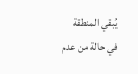يُبقي المنطقة في حالة من عدم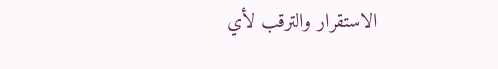الاستقرار والترقب لأي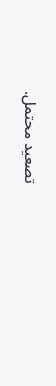تصعيد محتمل.